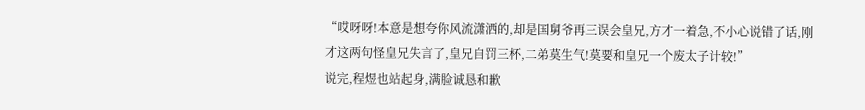“哎呀呀!本意是想夸你风流潇洒的,却是国舅爷再三误会皇兄,方才一着急,不小心说错了话,刚才这两句怪皇兄失言了,皇兄自罚三杯,二弟莫生气!莫要和皇兄一个废太子计较!”
说完,程煜也站起身,满脸诚恳和歉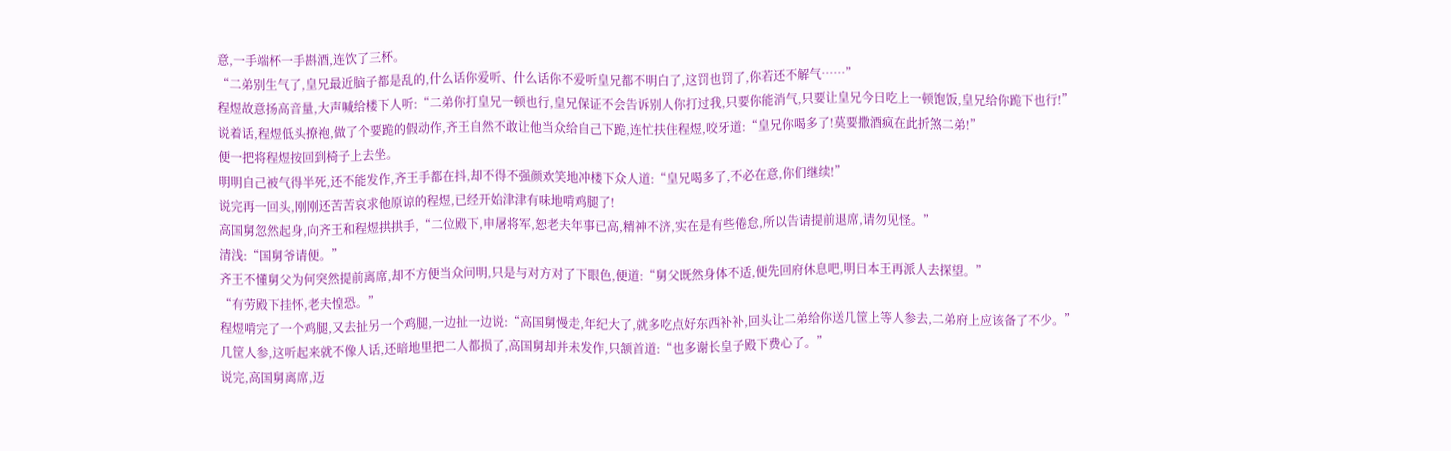意,一手端杯一手斟酒,连饮了三杯。
“二弟别生气了,皇兄最近脑子都是乱的,什么话你爱听、什么话你不爱听皇兄都不明白了,这罚也罚了,你若还不解气……”
程煜故意扬高音量,大声喊给楼下人听:“二弟你打皇兄一顿也行,皇兄保证不会告诉别人你打过我,只要你能消气,只要让皇兄今日吃上一顿饱饭,皇兄给你跪下也行!”
说着话,程煜低头撩袍,做了个要跪的假动作,齐王自然不敢让他当众给自己下跪,连忙扶住程煜,咬牙道:“皇兄你喝多了!莫要撒酒疯在此折煞二弟!”
便一把将程煜按回到椅子上去坐。
明明自己被气得半死,还不能发作,齐王手都在抖,却不得不强颜欢笑地冲楼下众人道:“皇兄喝多了,不必在意,你们继续!”
说完再一回头,刚刚还苦苦哀求他原谅的程煜,已经开始津津有味地啃鸡腿了!
高国舅忽然起身,向齐王和程煜拱拱手,“二位殿下,申屠将军,恕老夫年事已高,精神不济,实在是有些倦怠,所以告请提前退席,请勿见怪。”
清浅:“国舅爷请便。”
齐王不懂舅父为何突然提前离席,却不方便当众问明,只是与对方对了下眼色,便道:“舅父既然身体不适,便先回府休息吧,明日本王再派人去探望。”
“有劳殿下挂怀,老夫惶恐。”
程煜啃完了一个鸡腿,又去扯另一个鸡腿,一边扯一边说:“高国舅慢走,年纪大了,就多吃点好东西补补,回头让二弟给你送几筐上等人参去,二弟府上应该备了不少。”
几筐人参,这听起来就不像人话,还暗地里把二人都损了,高国舅却并未发作,只颔首道:“也多谢长皇子殿下费心了。”
说完,高国舅离席,迈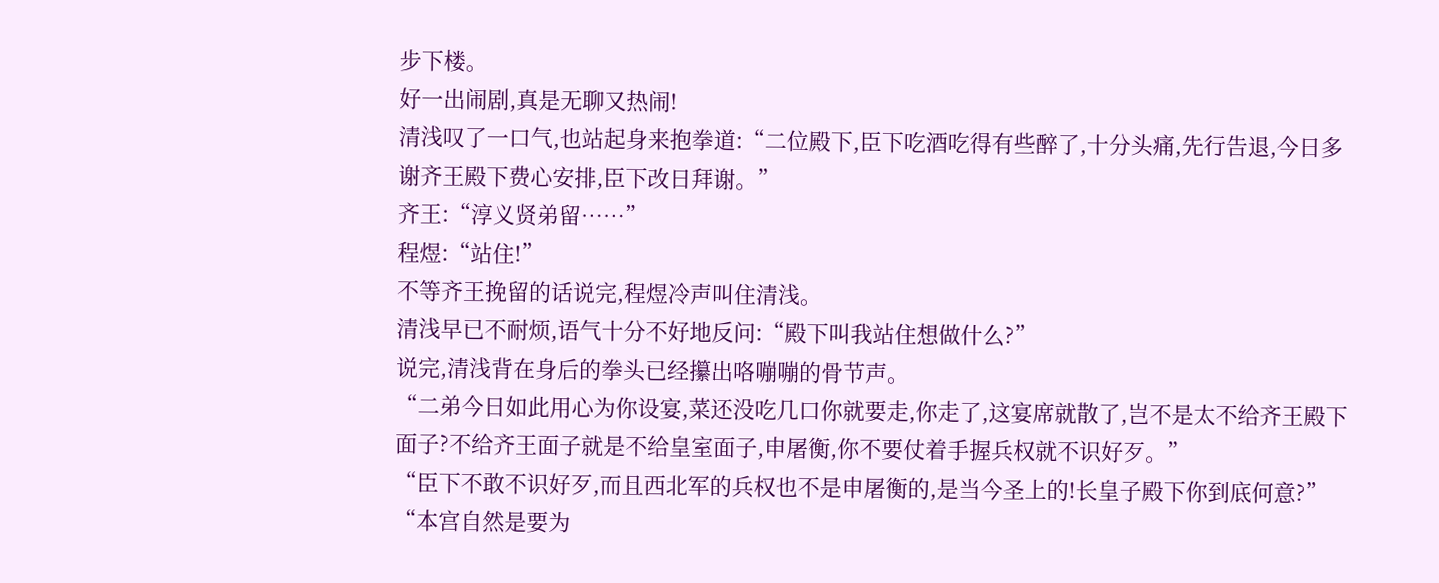步下楼。
好一出闹剧,真是无聊又热闹!
清浅叹了一口气,也站起身来抱拳道:“二位殿下,臣下吃酒吃得有些醉了,十分头痛,先行告退,今日多谢齐王殿下费心安排,臣下改日拜谢。”
齐王:“淳义贤弟留……”
程煜:“站住!”
不等齐王挽留的话说完,程煜冷声叫住清浅。
清浅早已不耐烦,语气十分不好地反问:“殿下叫我站住想做什么?”
说完,清浅背在身后的拳头已经攥出咯嘣嘣的骨节声。
“二弟今日如此用心为你设宴,菜还没吃几口你就要走,你走了,这宴席就散了,岂不是太不给齐王殿下面子?不给齐王面子就是不给皇室面子,申屠衡,你不要仗着手握兵权就不识好歹。”
“臣下不敢不识好歹,而且西北军的兵权也不是申屠衡的,是当今圣上的!长皇子殿下你到底何意?”
“本宫自然是要为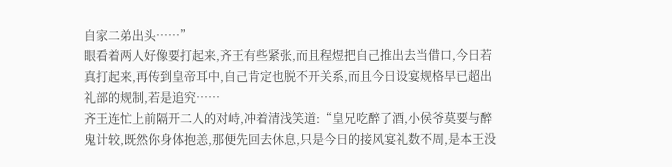自家二弟出头……”
眼看着两人好像要打起来,齐王有些紧张,而且程煜把自己推出去当借口,今日若真打起来,再传到皇帝耳中,自己肯定也脱不开关系,而且今日设宴规格早已超出礼部的规制,若是追究……
齐王连忙上前隔开二人的对峙,冲着清浅笑道:“皇兄吃醉了酒,小侯爷莫要与醉鬼计较,既然你身体抱恙,那便先回去休息,只是今日的接风宴礼数不周,是本王没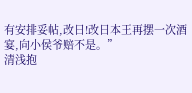有安排妥帖,改日!改日本王再摆一次酒宴,向小侯爷赔不是。”
清浅抱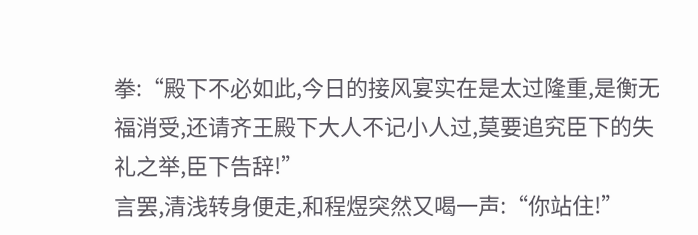拳:“殿下不必如此,今日的接风宴实在是太过隆重,是衡无福消受,还请齐王殿下大人不记小人过,莫要追究臣下的失礼之举,臣下告辞!”
言罢,清浅转身便走,和程煜突然又喝一声:“你站住!”